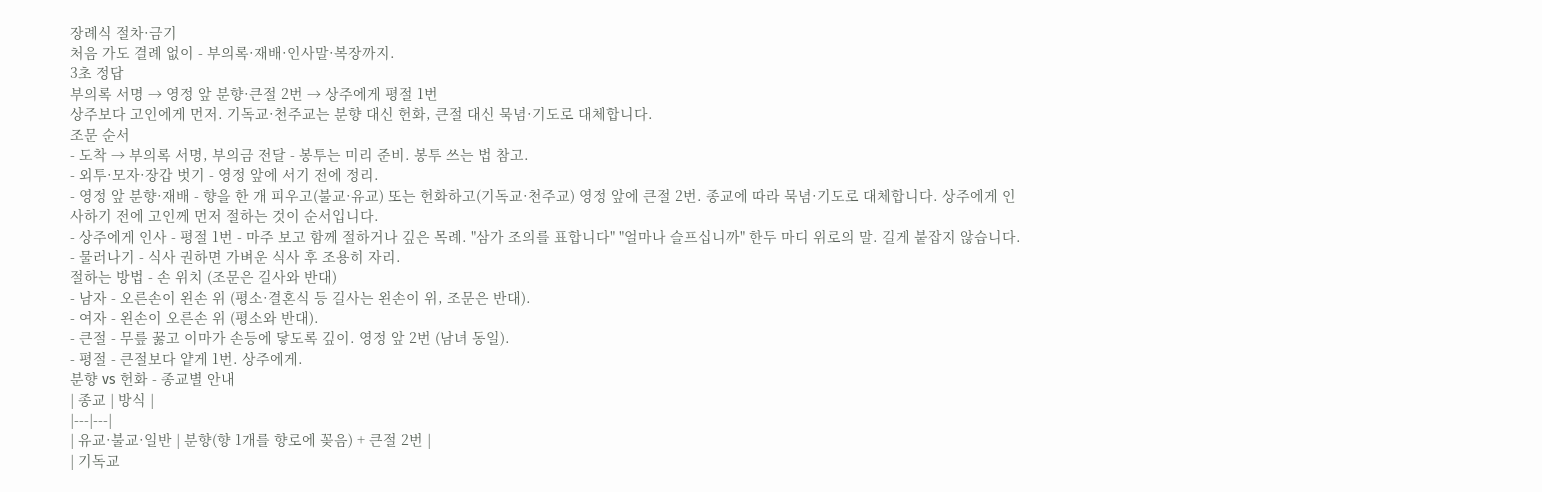장례식 절차·금기
처음 가도 결례 없이 - 부의록·재배·인사말·복장까지.
3초 정답
부의록 서명 → 영정 앞 분향·큰절 2번 → 상주에게 평절 1번
상주보다 고인에게 먼저. 기독교·천주교는 분향 대신 헌화, 큰절 대신 묵념·기도로 대체합니다.
조문 순서
- 도착 → 부의록 서명, 부의금 전달 - 봉투는 미리 준비. 봉투 쓰는 법 참고.
- 외투·모자·장갑 벗기 - 영정 앞에 서기 전에 정리.
- 영정 앞 분향·재배 - 향을 한 개 피우고(불교·유교) 또는 헌화하고(기독교·천주교) 영정 앞에 큰절 2번. 종교에 따라 묵념·기도로 대체합니다. 상주에게 인사하기 전에 고인께 먼저 절하는 것이 순서입니다.
- 상주에게 인사 - 평절 1번 - 마주 보고 함께 절하거나 깊은 목례. "삼가 조의를 표합니다" "얼마나 슬프십니까" 한두 마디 위로의 말. 길게 붙잡지 않습니다.
- 물러나기 - 식사 권하면 가벼운 식사 후 조용히 자리.
절하는 방법 - 손 위치 (조문은 길사와 반대)
- 남자 - 오른손이 왼손 위 (평소·결혼식 등 길사는 왼손이 위, 조문은 반대).
- 여자 - 왼손이 오른손 위 (평소와 반대).
- 큰절 - 무릎 꿇고 이마가 손등에 닿도록 깊이. 영정 앞 2번 (남녀 동일).
- 평절 - 큰절보다 얕게 1번. 상주에게.
분향 vs 헌화 - 종교별 안내
| 종교 | 방식 |
|---|---|
| 유교·불교·일반 | 분향(향 1개를 향로에 꽂음) + 큰절 2번 |
| 기독교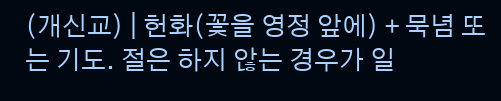(개신교) | 헌화(꽃을 영정 앞에) + 묵념 또는 기도. 절은 하지 않는 경우가 일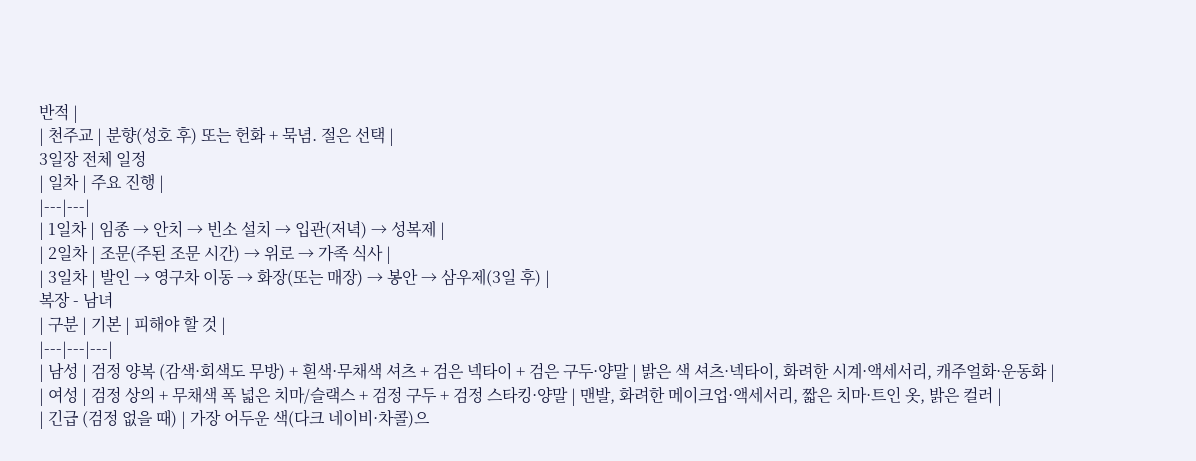반적 |
| 천주교 | 분향(성호 후) 또는 헌화 + 묵념. 절은 선택 |
3일장 전체 일정
| 일차 | 주요 진행 |
|---|---|
| 1일차 | 임종 → 안치 → 빈소 설치 → 입관(저녁) → 성복제 |
| 2일차 | 조문(주된 조문 시간) → 위로 → 가족 식사 |
| 3일차 | 발인 → 영구차 이동 → 화장(또는 매장) → 봉안 → 삼우제(3일 후) |
복장 - 남녀
| 구분 | 기본 | 피해야 할 것 |
|---|---|---|
| 남성 | 검정 양복 (감색·회색도 무방) + 흰색·무채색 셔츠 + 검은 넥타이 + 검은 구두·양말 | 밝은 색 셔츠·넥타이, 화려한 시계·액세서리, 캐주얼화·운동화 |
| 여성 | 검정 상의 + 무채색 폭 넓은 치마/슬랙스 + 검정 구두 + 검정 스타킹·양말 | 맨발, 화려한 메이크업·액세서리, 짧은 치마·트인 옷, 밝은 컬러 |
| 긴급 (검정 없을 때) | 가장 어두운 색(다크 네이비·차콜)으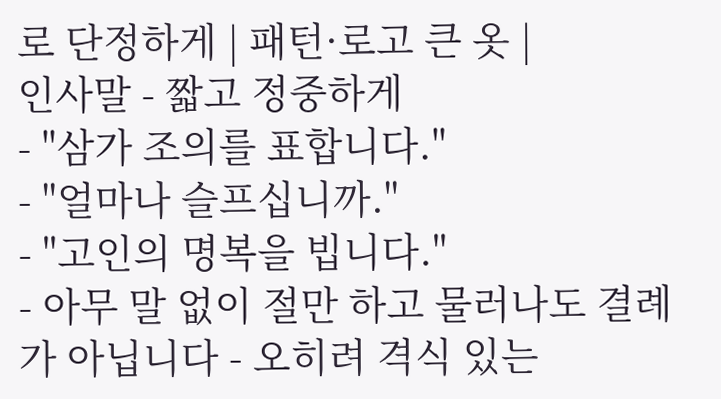로 단정하게 | 패턴·로고 큰 옷 |
인사말 - 짧고 정중하게
- "삼가 조의를 표합니다."
- "얼마나 슬프십니까."
- "고인의 명복을 빕니다."
- 아무 말 없이 절만 하고 물러나도 결례가 아닙니다 - 오히려 격식 있는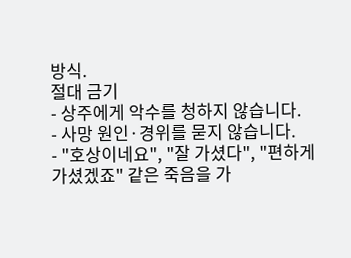방식.
절대 금기
- 상주에게 악수를 청하지 않습니다.
- 사망 원인·경위를 묻지 않습니다.
- "호상이네요", "잘 가셨다", "편하게 가셨겠죠" 같은 죽음을 가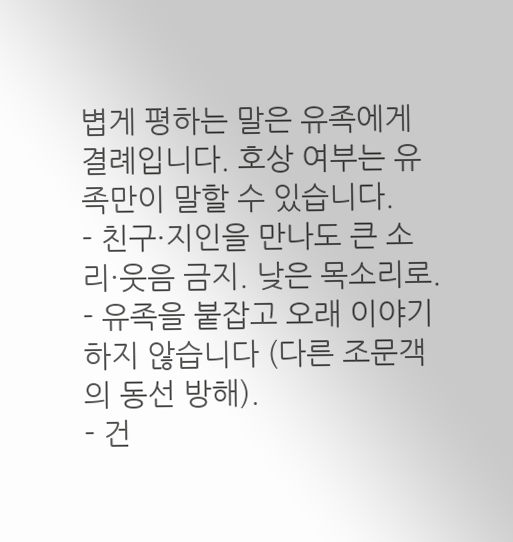볍게 평하는 말은 유족에게 결례입니다. 호상 여부는 유족만이 말할 수 있습니다.
- 친구·지인을 만나도 큰 소리·웃음 금지. 낮은 목소리로.
- 유족을 붙잡고 오래 이야기하지 않습니다 (다른 조문객의 동선 방해).
- 건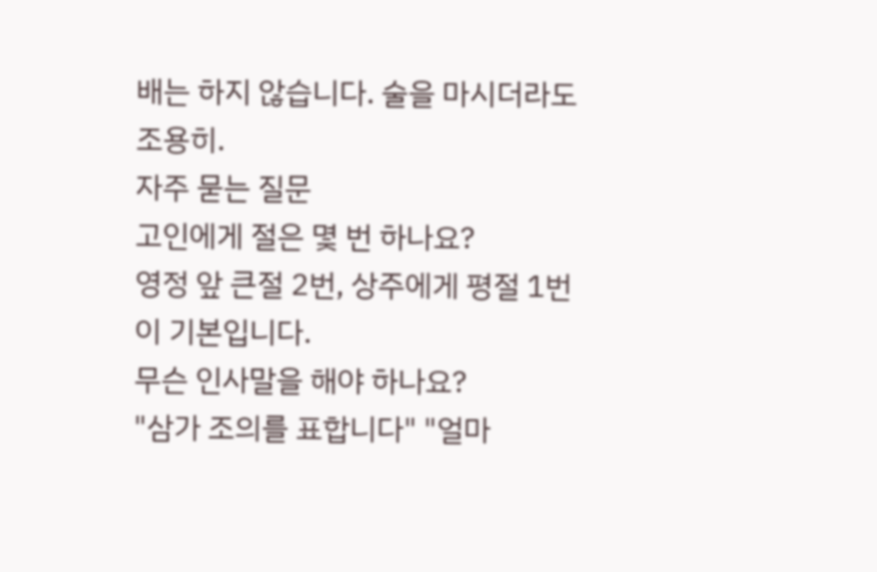배는 하지 않습니다. 술을 마시더라도 조용히.
자주 묻는 질문
고인에게 절은 몇 번 하나요?
영정 앞 큰절 2번, 상주에게 평절 1번이 기본입니다.
무슨 인사말을 해야 하나요?
"삼가 조의를 표합니다" "얼마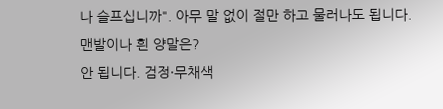나 슬프십니까". 아무 말 없이 절만 하고 물러나도 됩니다.
맨발이나 흰 양말은?
안 됩니다. 검정·무채색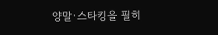양말·스타킹을 필히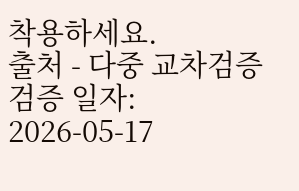착용하세요.
출처 - 다중 교차검증
검증 일자: 2026-05-17